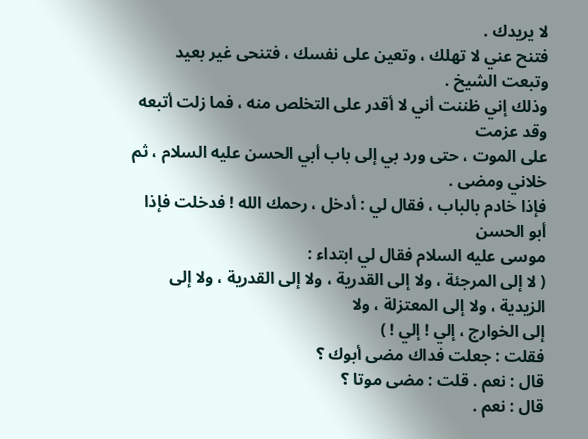لا يريدك .
فتنح عني لا تهلك ، وتعين على نفسك ، فتنحى غير بعيد وتبعت الشيخ .
وذلك إني ظننت أني لا أقدر على التخلص منه ، فما زلت أتبعه وقد عزمت
على الموت ، حتى ورد بي إلى باب أبي الحسن عليه السلام ، ثم خلاني ومضى .
فإذا خادم بالباب ، فقال لي : أدخل ، رحمك الله ! فدخلت فإذا أبو الحسن
موسى عليه السلام فقال لي ابتداء :
( لا إلى المرجئة ، ولا إلى القدرية ، ولا إلى القدرية ، ولا إلى الزيدية ، ولا إلى المعتزلة ، ولا
إلى الخوارج ، إلي ! إلي ! )
فقلت : جعلت فداك مضى أبوك ؟
قال : نعم . قلت : مضى موتا ؟
قال : نعم .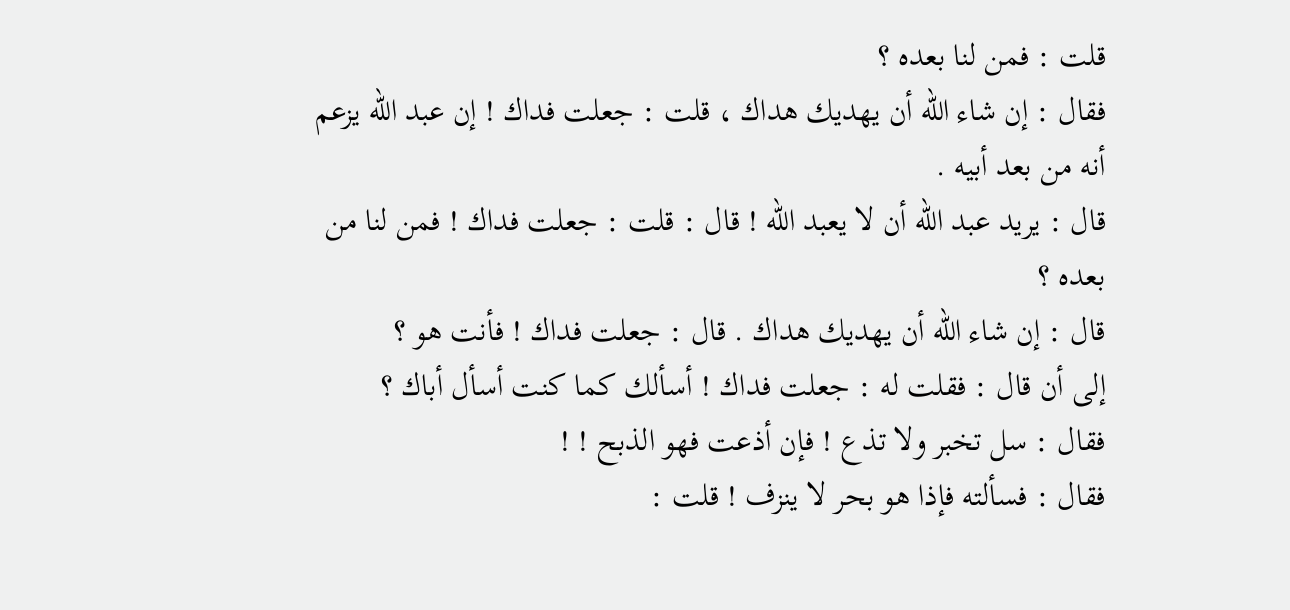قلت : فمن لنا بعده ؟
فقال : إن شاء الله أن يهديك هداك ، قلت : جعلت فداك ! إن عبد الله يزعم
أنه من بعد أبيه .
قال : يريد عبد الله أن لا يعبد الله ! قال : قلت : جعلت فداك ! فمن لنا من
بعده ؟
قال : إن شاء الله أن يهديك هداك . قال : جعلت فداك ! فأنت هو ؟
إلى أن قال : فقلت له : جعلت فداك ! أسألك كما كنت أسأل أباك ؟
فقال : سل تخبر ولا تذع ! فإن أذعت فهو الذبح ! !
فقال : فسألته فإذا هو بحر لا ينزف ! قلت :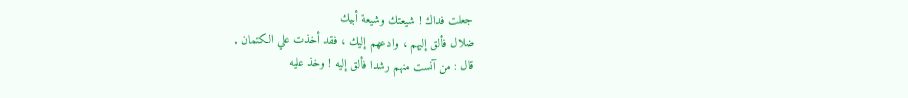جعلت فداك ! شيعتك وشيعة أبيك
ضلال فألق إليهم ، وادعهم إليك ، فقد أخذت علي الكتمان .
قال : من آنست منهم رشدا فألق إليه ! وخذ عليه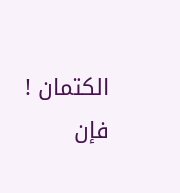الكتمان ! فإن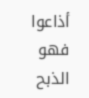أذاعوا فهو
الذبح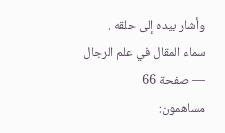وأشار بيده إلى حلقه .
سماء المقال في علم الرجال — صفحة 66
مساهمون: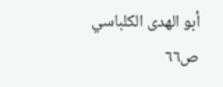أبو الهدى الكلباسي
ص٦٦